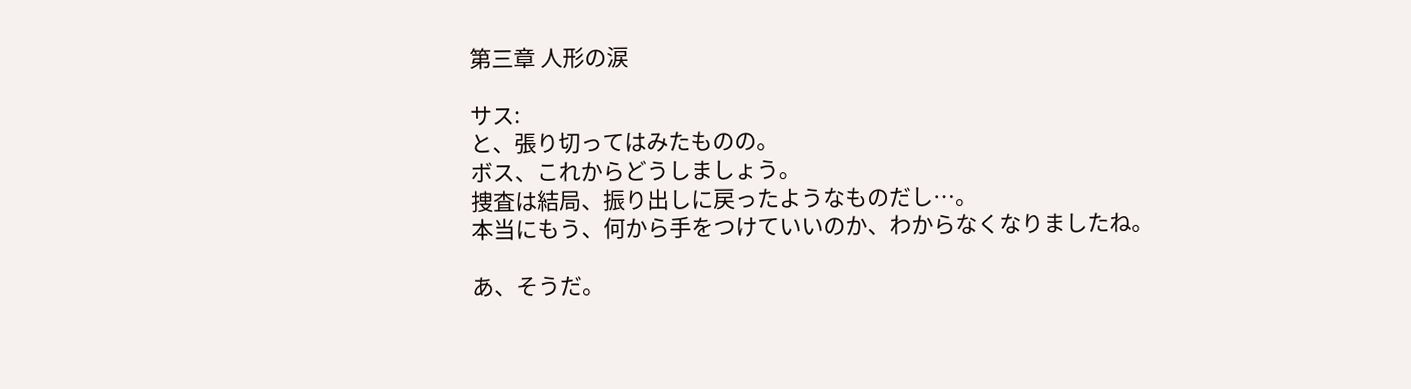第三章 人形の涙

サス:
と、張り切ってはみたものの。
ボス、これからどうしましょう。
捜査は結局、振り出しに戻ったようなものだし…。
本当にもう、何から手をつけていいのか、わからなくなりましたね。

あ、そうだ。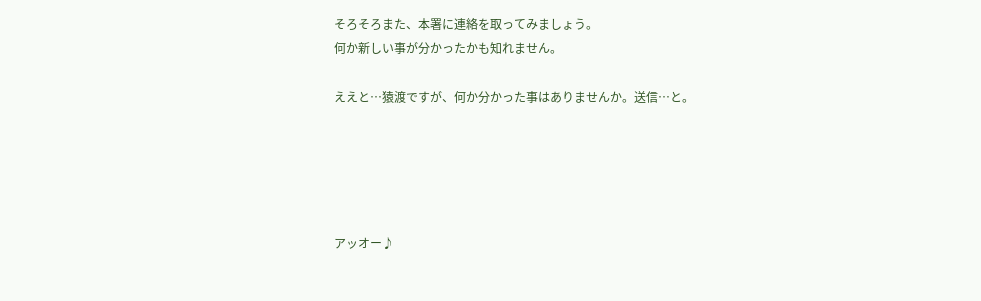そろそろまた、本署に連絡を取ってみましょう。
何か新しい事が分かったかも知れません。

ええと…猿渡ですが、何か分かった事はありませんか。送信…と。





アッオー♪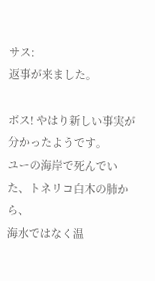サス:
返事が来ました。

ボス! やはり新しい事実が分かったようです。
ユーの海岸で死んでいた、トネリコ白木の肺から、
海水ではなく温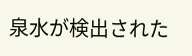泉水が検出された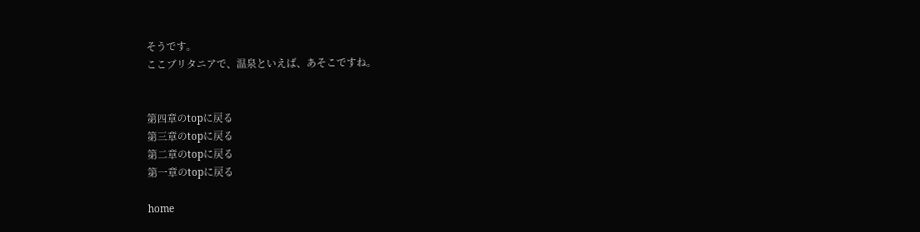そうです。
ここブリタニアで、温泉といえば、あそこですね。


第四章のtopに戻る
第三章のtopに戻る
第二章のtopに戻る
第一章のtopに戻る

home